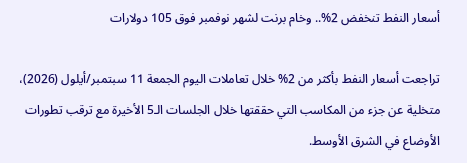أسعار النفط تنخفض 2%.. وخام برنت لشهر نوفمبر فوق 105 دولارات

تراجعت أسعار النفط بأكثر من 2% خلال تعاملات اليوم الجمعة 11 سبتمبر/أيلول (2026)، متخلية عن جزء من المكاسب التي حققتها خلال الجلسات الـ5 الأخيرة مع ترقب تطورات الأوضاع في الشرق الأوسط.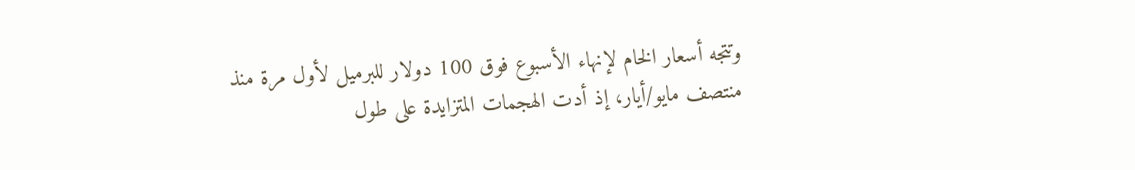وتتجه أسعار الخام لإنهاء الأسبوع فوق 100 دولار للبرميل لأول مرة منذ منتصف مايو/أيار، إذ أدت الهجمات المتزايدة على طول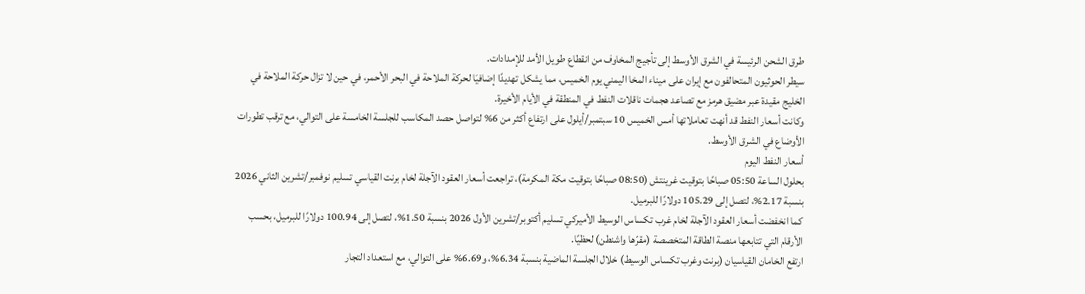طرق الشحن الرئيسة في الشرق الأوسط إلى تأجيج المخاوف من انقطاع طويل الأمد للإمدادات.
سيطر الحوثيون المتحالفون مع إيران على ميناء المخا اليمني يوم الخميس، مما يشكل تهديدًا إضافيَا لحركة الملاحة في البحر الأحمر، في حين لا تزال حركة الملاحة في الخليج مقيدة عبر مضيق هرمز مع تصاعد هجمات ناقلات النفط في المنطقة في الأيام الأخيرة.
وكانت أسعار النفط قد أنهت تعاملاتها أمس الخميس 10 سبتمبر/أيلول على ارتفاع أكثر من 6% لتواصل حصد المكاسب للجلسة الخامسة على التوالي، مع ترقب تطورات الأوضاع في الشرق الأوسط.
أسعار النفط اليوم
بحلول الساعة 05:50 صباحًا بتوقيت غرينتش (08:50 صباحًا بتوقيت مكة المكرمة)، تراجعت أسعار العقود الآجلة لخام برنت القياسي تسليم نوفمبر/تشرين الثاني 2026 بنسبة 2.17%، لتصل إلى 105.29 دولارًا للبرميل.
كما انخفضت أسعار العقود الآجلة لخام غرب تكساس الوسيط الأميركي تسليم أكتوبر/تشرين الأول 2026 بنسبة 1.50%، لتصل إلى 100.94 دولارًا للبرميل، بحسب الأرقام التي تتابعها منصة الطاقة المتخصصة (مقرّها واشنطن) لحظيًا.
ارتفع الخامان القياسيان (برنت وغرب تكساس الوسيط) خلال الجلسة الماضية بنسبة 6.34%، و6.69% على التوالي، مع استعداد التجار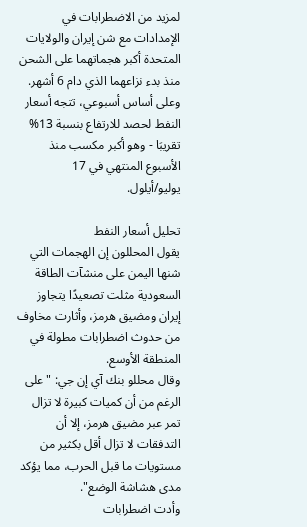لمزيد من الاضطرابات في الإمدادات مع شن إيران والولايات المتحدة أكبر هجماتهما على الشحن منذ بدء نزاعهما الذي دام 6 أشهر.
وعلى أساس أسبوعي، تتجه أسعار النفط لحصد للارتفاع بنسبة 13% تقريبَا - وهو أكبر مكسب منذ الأسبوع المنتهي في 17 يوليو/أيلول.

تحليل أسعار النفط
يقول المحللون إن الهجمات التي شنها اليمن على منشآت الطاقة السعودية مثلت تصعيدًا يتجاوز إيران ومضيق هرمز، وأثارت مخاوف من حدوث اضطرابات مطولة في المنطقة الأوسع.
وقال محللو بنك آي إن جي: "على الرغم من أن كميات كبيرة لا تزال تمر عبر مضيق هرمز، إلا أن التدفقات لا تزال أقل بكثير من مستويات ما قبل الحرب، مما يؤكد مدى هشاشة الوضع".
وأدت اضطرابات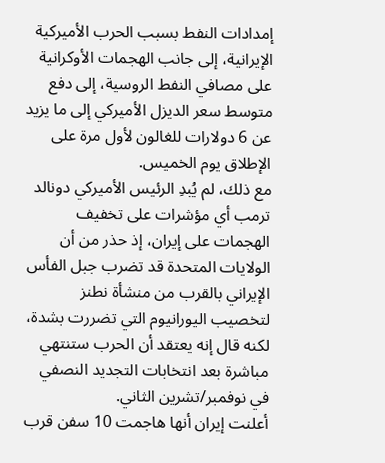إمدادات النفط بسبب الحرب الأميركية الإيرانية، إلى جانب الهجمات الأوكرانية على مصافي النفط الروسية، إلى دفع متوسط سعر الديزل الأميركي إلى ما يزيد عن 6 دولارات للغالون لأول مرة على الإطلاق يوم الخميس.
مع ذلك، لم يُبدِ الرئيس الأميركي دونالد ترمب أي مؤشرات على تخفيف الهجمات على إيران، إذ حذر من أن الولايات المتحدة قد تضرب جبل الفأس الإيراني بالقرب من منشأة نطنز لتخصيب اليورانيوم التي تضررت بشدة، لكنه قال إنه يعتقد أن الحرب ستنتهي مباشرة بعد انتخابات التجديد النصفي في نوفمبر/تشرين الثاني.
أعلنت إيران أنها هاجمت 10 سفن قرب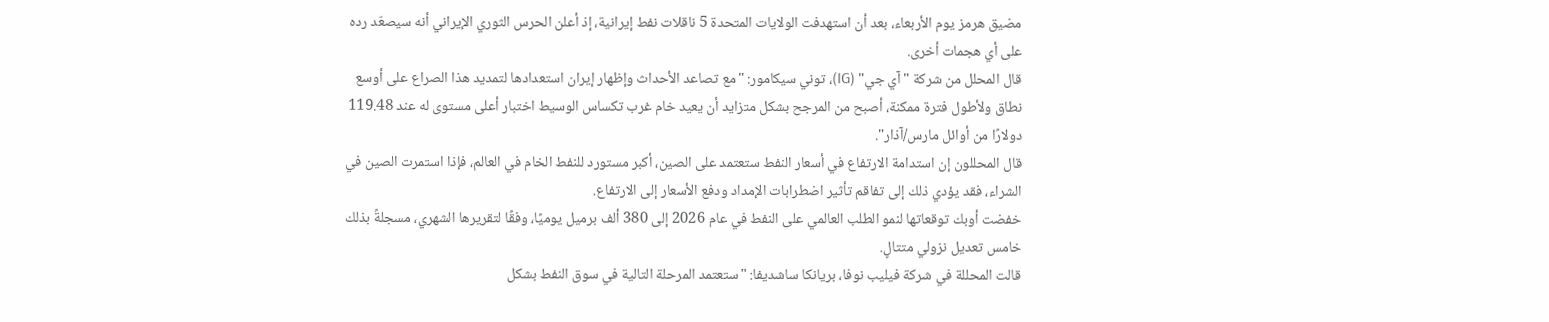مضيق هرمز يوم الأربعاء، بعد أن استهدفت الولايات المتحدة 5 ناقلات نفط إيرانية، إذ أعلن الحرس الثوري الإيراني أنه سيصعّد رده على أي هجمات أخرى.
قال المحلل من شركة "آي جي" (IG)، توني سيكامور: "مع تصاعد الأحداث وإظهار إيران استعدادها لتمديد هذا الصراع على أوسع نطاق ولأطول فترة ممكنة، أصبح من المرجح بشكل متزايد أن يعيد خام غرب تكساس الوسيط اختبار أعلى مستوى له عند 119.48 دولارًا من أوائل مارس/آذار".
قال المحللون إن استدامة الارتفاع في أسعار النفط ستعتمد على الصين، أكبر مستورد للنفط الخام في العالم، فإذا استمرت الصين في الشراء، فقد يؤدي ذلك إلى تفاقم تأثير اضطرابات الإمداد ودفع الأسعار إلى الارتفاع.
خفضت أوبك توقعاتها لنمو الطلب العالمي على النفط في عام 2026 إلى 380 ألف برميل يوميًا، وفقًا لتقريرها الشهري، مسجلةً بذلك خامس تعديل نزولي متتالٍ.
قالت المحللة في شركة فيليب نوفا، بريانكا ساشديفا: "ستعتمد المرحلة التالية في سوق النفط بشكل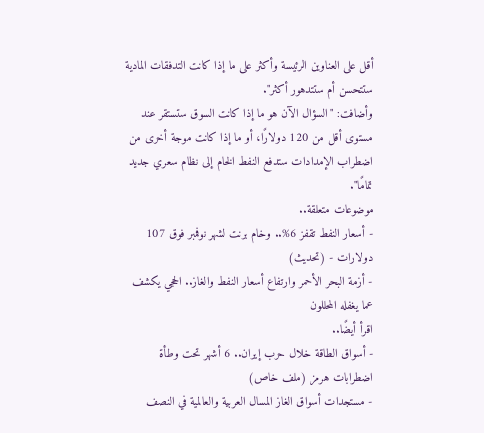أقل على العناوين الرئيسة وأكثر على ما إذا كانت التدفقات المادية ستتحسن أم ستتدهور أكثر".
وأضافت: "السؤال الآن هو ما إذا كانت السوق ستستقر عند مستوى أقل من 120 دولارًا، أو ما إذا كانت موجة أخرى من اضطراب الإمدادات ستدفع النفط الخام إلى نظام سعري جديد تمامًا".
موضوعات متعلقة..
- أسعار النفط تقفز 6%.. وخام برنت لشهر نوفمبر فوق 107 دولارات - (تحديث)
- أزمة البحر الأحمر وارتفاع أسعار النفط والغاز.. الحجي يكشف عما يغفله المحللون
اقرأ أيضًا..
- أسواق الطاقة خلال حرب إيران.. 6 أشهر تحت وطأة اضطرابات هرمز (ملف خاص)
- مستجدات أسواق الغاز المسال العربية والعالمية في النصف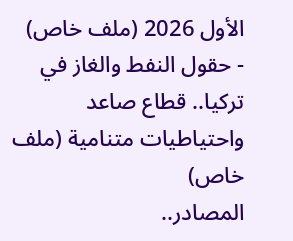الأول 2026 (ملف خاص)
- حقول النفط والغاز في تركيا.. قطاع صاعد واحتياطيات متنامية (ملف خاص)
المصادر..